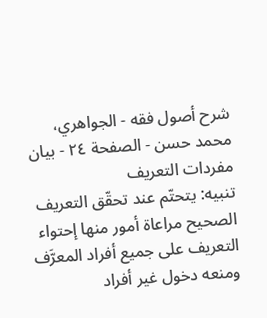شرح أصول فقه - الجواهري، محمد حسن - الصفحة ٢٤ - بيان مفردات التعريف
تنبيه: يتحتّم عند تحقّق التعريف الصحيح مراعاة أمور منها إحتواء التعريف على جميع أفراد المعرَّف ومنعه دخول غير أفراد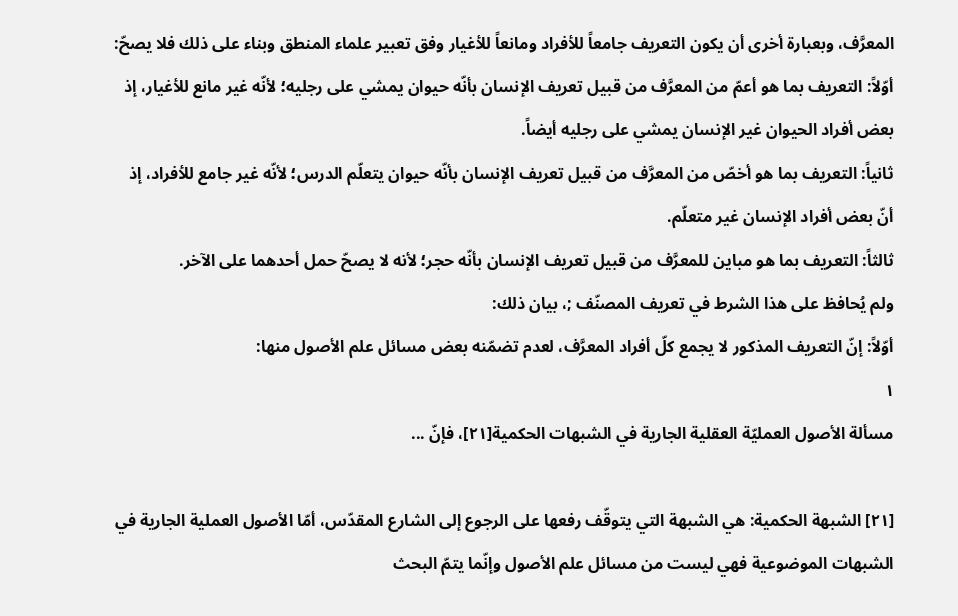المعرَّف، وبعبارة أخرى أن يكون التعريف جامعاً للأفراد ومانعاً للأغيار وفق تعبير علماء المنطق وبناء على ذلك فلا يصحّ:
أوّلاً: التعريف بما هو أعمّ من المعرَّف من قبيل تعريف الإنسان بأنّه حيوان يمشي على رجليه؛ لأنّه غير مانع للأغيار، إذ بعض أفراد الحيوان غير الإنسان يمشي على رجليه أيضاً.
ثانياً: التعريف بما هو أخصّ من المعرَّف من قبيل تعريف الإنسان بأنّه حيوان يتعلّم الدرس؛ لأنّه غير جامع للأفراد، إذ أنّ بعض أفراد الإنسان غير متعلّم.
ثالثاً: التعريف بما هو مباين للمعرَّف من قبيل تعريف الإنسان بأنّه حجر؛ لأنه لا يصحّ حمل أحدهما على الآخر.
ولم يُحافظ على هذا الشرط في تعريف المصنّف ;، بيان ذلك:
أوّلاً: إنّ التعريف المذكور لا يجمع كلّ أفراد المعرَّف، لعدم تضمّنه بعض مسائل علم الأصول منها:
١
مسألة الأصول العمليّة العقلية الجارية في الشبهات الحكمية[٢١]، فإنّ ...

[٢١] الشبهة الحكمية: هي الشبهة التي يتوقّف رفعها على الرجوع إلى الشارع المقدّس، أمّا الأصول العملية الجارية في الشبهات الموضوعية فهي ليست من مسائل علم الأصول وإنّما يتمّ البحث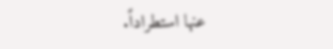عنها استطراداً.